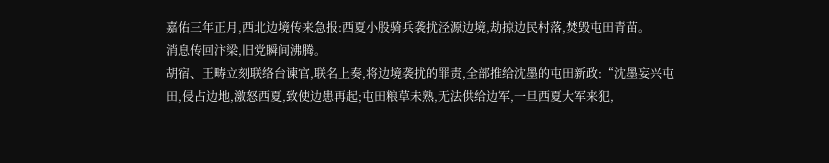嘉佑三年正月,西北边境传来急报:西夏小股骑兵袭扰泾源边境,劫掠边民村落,焚毁屯田青苗。
消息传回汴梁,旧党瞬间沸腾。
胡宿、王畴立刻联络台谏官,联名上奏,将边境袭扰的罪责,全部推给沈墨的屯田新政:“沈墨妄兴屯田,侵占边地,激怒西夏,致使边患再起;屯田粮草未熟,无法供给边军,一旦西夏大军来犯,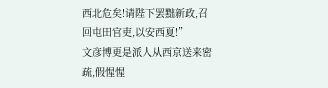西北危矣!请陛下罢黜新政,召回屯田官吏,以安西夏!”
文彦博更是派人从西京送来密疏,假惺惺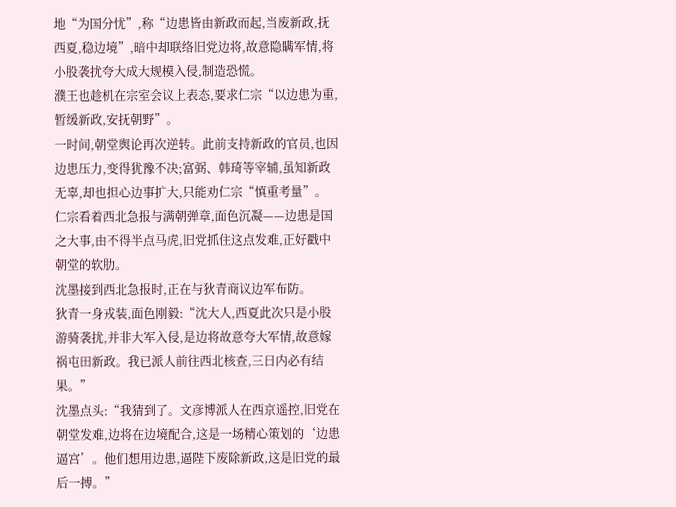地“为国分忧”,称“边患皆由新政而起,当废新政,抚西夏,稳边境”,暗中却联络旧党边将,故意隐瞒军情,将小股袭扰夸大成大规模入侵,制造恐慌。
濮王也趁机在宗室会议上表态,要求仁宗“以边患为重,暂缓新政,安抚朝野”。
一时间,朝堂舆论再次逆转。此前支持新政的官员,也因边患压力,变得犹豫不决;富弼、韩琦等宰辅,虽知新政无辜,却也担心边事扩大,只能劝仁宗“慎重考量”。
仁宗看着西北急报与满朝弹章,面色沉凝——边患是国之大事,由不得半点马虎,旧党抓住这点发难,正好戳中朝堂的软肋。
沈墨接到西北急报时,正在与狄青商议边军布防。
狄青一身戎装,面色刚毅:“沈大人,西夏此次只是小股游骑袭扰,并非大军入侵,是边将故意夸大军情,故意嫁祸屯田新政。我已派人前往西北核查,三日内必有结果。”
沈墨点头:“我猜到了。文彦博派人在西京遥控,旧党在朝堂发难,边将在边境配合,这是一场精心策划的‘边患逼宫’。他们想用边患,逼陛下废除新政,这是旧党的最后一搏。”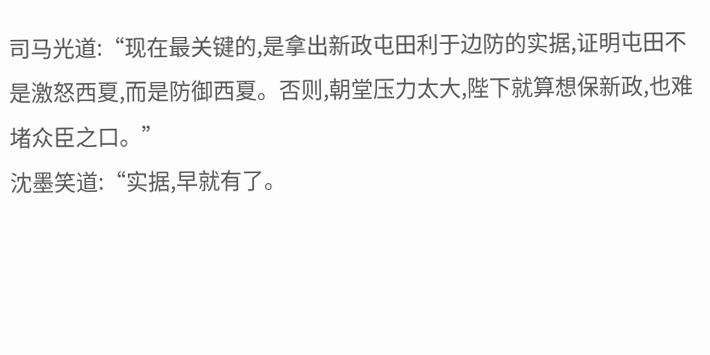司马光道:“现在最关键的,是拿出新政屯田利于边防的实据,证明屯田不是激怒西夏,而是防御西夏。否则,朝堂压力太大,陛下就算想保新政,也难堵众臣之口。”
沈墨笑道:“实据,早就有了。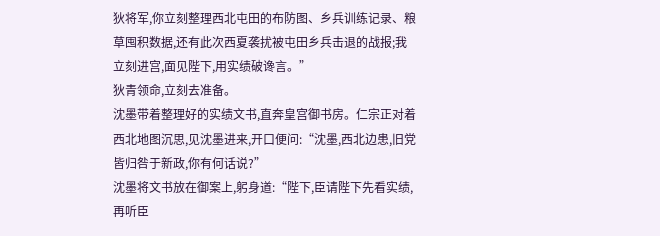狄将军,你立刻整理西北屯田的布防图、乡兵训练记录、粮草囤积数据,还有此次西夏袭扰被屯田乡兵击退的战报;我立刻进宫,面见陛下,用实绩破谗言。”
狄青领命,立刻去准备。
沈墨带着整理好的实绩文书,直奔皇宫御书房。仁宗正对着西北地图沉思,见沈墨进来,开口便问:“沈墨,西北边患,旧党皆归咎于新政,你有何话说?”
沈墨将文书放在御案上,躬身道:“陛下,臣请陛下先看实绩,再听臣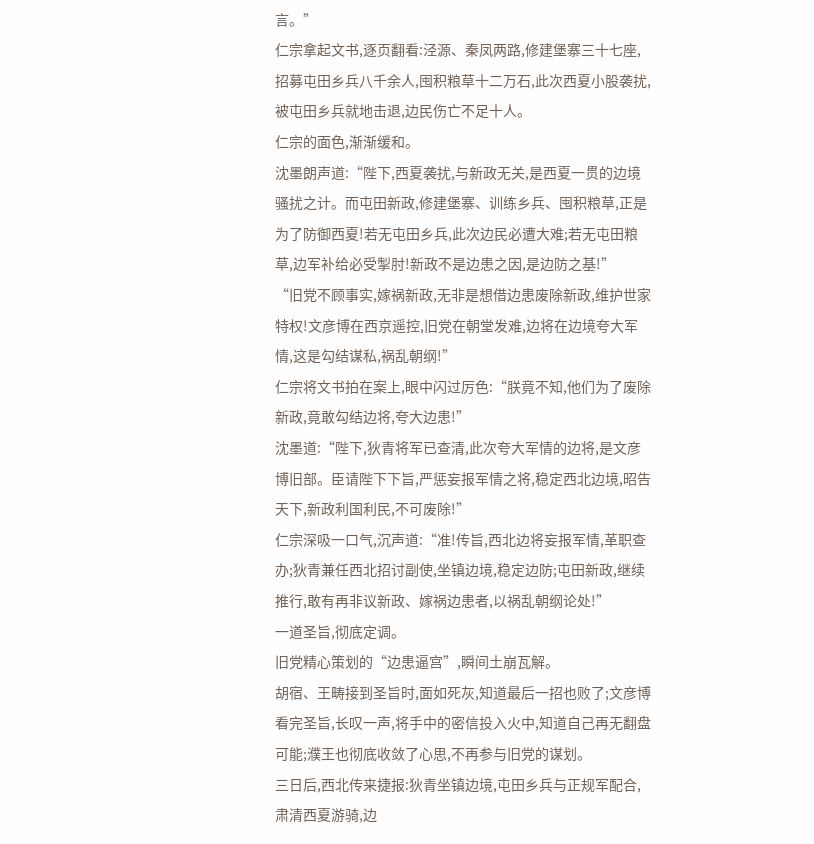言。”
仁宗拿起文书,逐页翻看:泾源、秦凤两路,修建堡寨三十七座,招募屯田乡兵八千余人,囤积粮草十二万石,此次西夏小股袭扰,被屯田乡兵就地击退,边民伤亡不足十人。
仁宗的面色,渐渐缓和。
沈墨朗声道:“陛下,西夏袭扰,与新政无关,是西夏一贯的边境骚扰之计。而屯田新政,修建堡寨、训练乡兵、囤积粮草,正是为了防御西夏!若无屯田乡兵,此次边民必遭大难;若无屯田粮草,边军补给必受掣肘!新政不是边患之因,是边防之基!”
“旧党不顾事实,嫁祸新政,无非是想借边患废除新政,维护世家特权!文彦博在西京遥控,旧党在朝堂发难,边将在边境夸大军情,这是勾结谋私,祸乱朝纲!”
仁宗将文书拍在案上,眼中闪过厉色:“朕竟不知,他们为了废除新政,竟敢勾结边将,夸大边患!”
沈墨道:“陛下,狄青将军已查清,此次夸大军情的边将,是文彦博旧部。臣请陛下下旨,严惩妄报军情之将,稳定西北边境,昭告天下,新政利国利民,不可废除!”
仁宗深吸一口气,沉声道:“准!传旨,西北边将妄报军情,革职查办;狄青兼任西北招讨副使,坐镇边境,稳定边防;屯田新政,继续推行,敢有再非议新政、嫁祸边患者,以祸乱朝纲论处!”
一道圣旨,彻底定调。
旧党精心策划的“边患逼宫”,瞬间土崩瓦解。
胡宿、王畴接到圣旨时,面如死灰,知道最后一招也败了;文彦博看完圣旨,长叹一声,将手中的密信投入火中,知道自己再无翻盘可能;濮王也彻底收敛了心思,不再参与旧党的谋划。
三日后,西北传来捷报:狄青坐镇边境,屯田乡兵与正规军配合,肃清西夏游骑,边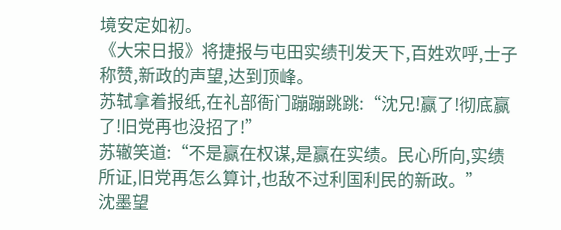境安定如初。
《大宋日报》将捷报与屯田实绩刊发天下,百姓欢呼,士子称赞,新政的声望,达到顶峰。
苏轼拿着报纸,在礼部衙门蹦蹦跳跳:“沈兄!赢了!彻底赢了!旧党再也没招了!”
苏辙笑道:“不是赢在权谋,是赢在实绩。民心所向,实绩所证,旧党再怎么算计,也敌不过利国利民的新政。”
沈墨望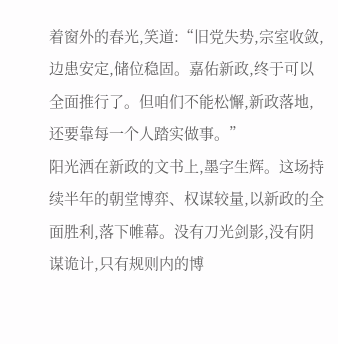着窗外的春光,笑道:“旧党失势,宗室收敛,边患安定,储位稳固。嘉佑新政,终于可以全面推行了。但咱们不能松懈,新政落地,还要靠每一个人踏实做事。”
阳光洒在新政的文书上,墨字生辉。这场持续半年的朝堂博弈、权谋较量,以新政的全面胜利,落下帷幕。没有刀光剑影,没有阴谋诡计,只有规则内的博